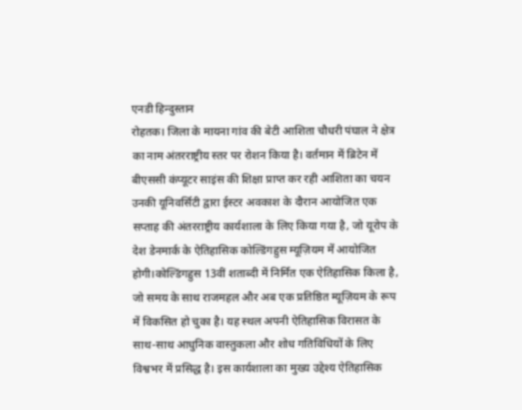एनडी हिन्दुस्तान
रोहतक। जिला के मायना गांव की बेटी आशिता चौधरी पंघाल ने क्षेत्र का नाम अंतरराष्ट्रीय स्तर पर रोशन किया है। वर्तमान में ब्रिटेन में बीएससी कंप्यूटर साइंस की शिक्षा प्राप्त कर रही आशिता का चयन उनकी यूनिवर्सिटी द्वारा ईस्टर अवकाश के दौरान आयोजित एक सप्ताह की अंतरराष्ट्रीय कार्यशाला के लिए किया गया है, जो यूरोप के देश डेनमार्क के ऐतिहासिक कोल्डिंगहुस म्यूज़ियम में आयोजित होगी।कोल्डिंगहुस 13वीं शताब्दी में निर्मित एक ऐतिहासिक किला है, जो समय के साथ राजमहल और अब एक प्रतिष्ठित म्यूज़ियम के रूप में विकसित हो चुका है। यह स्थल अपनी ऐतिहासिक विरासत के साथ-साथ आधुनिक वास्तुकला और शोध गतिविधियों के लिए विश्वभर में प्रसिद्ध है। इस कार्यशाला का मुख्य उद्देश्य ऐतिहासिक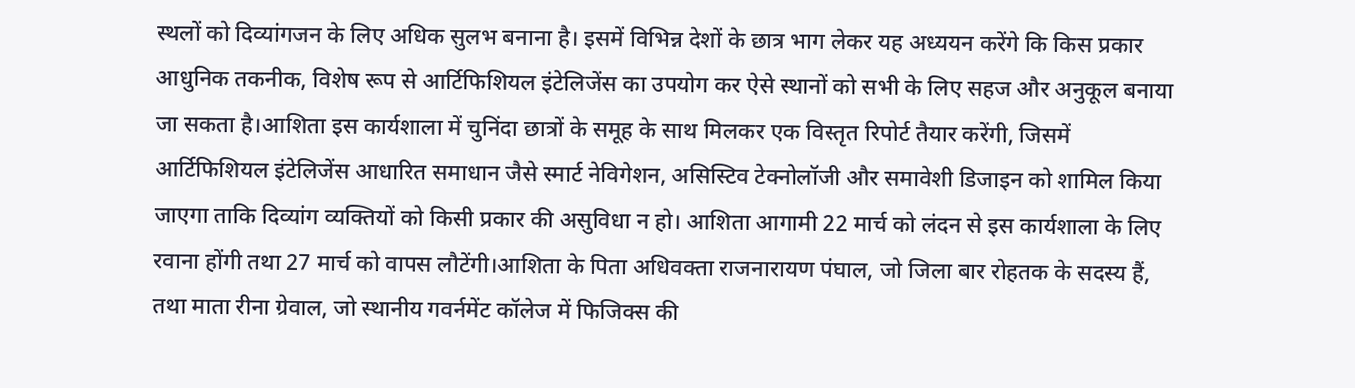स्थलों को दिव्यांगजन के लिए अधिक सुलभ बनाना है। इसमें विभिन्न देशों के छात्र भाग लेकर यह अध्ययन करेंगे कि किस प्रकार आधुनिक तकनीक, विशेष रूप से आर्टिफिशियल इंटेलिजेंस का उपयोग कर ऐसे स्थानों को सभी के लिए सहज और अनुकूल बनाया जा सकता है।आशिता इस कार्यशाला में चुनिंदा छात्रों के समूह के साथ मिलकर एक विस्तृत रिपोर्ट तैयार करेंगी, जिसमें आर्टिफिशियल इंटेलिजेंस आधारित समाधान जैसे स्मार्ट नेविगेशन, असिस्टिव टेक्नोलॉजी और समावेशी डिजाइन को शामिल किया जाएगा ताकि दिव्यांग व्यक्तियों को किसी प्रकार की असुविधा न हो। आशिता आगामी 22 मार्च को लंदन से इस कार्यशाला के लिए रवाना होंगी तथा 27 मार्च को वापस लौटेंगी।आशिता के पिता अधिवक्ता राजनारायण पंघाल, जो जिला बार रोहतक के सदस्य हैं, तथा माता रीना ग्रेवाल, जो स्थानीय गवर्नमेंट कॉलेज में फिजिक्स की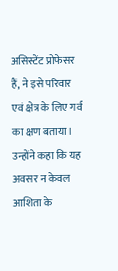असिस्टेंट प्रोफेसर हैं, ने इसे परिवार एवं क्षेत्र के लिए गर्व का क्षण बताया। उन्होंने कहा कि यह अवसर न केवल आशिता के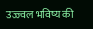उज्ज्वल भविष्य की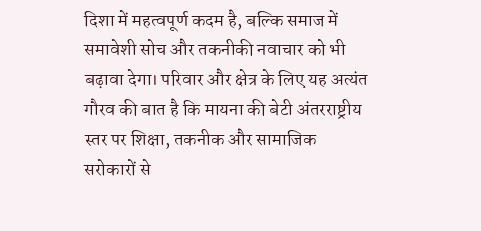दिशा में महत्वपूर्ण कदम है, बल्कि समाज में समावेशी सोच और तकनीकी नवाचार को भी बढ़ावा देगा। परिवार और क्षेत्र के लिए यह अत्यंत गौरव की बात है कि मायना की बेटी अंतरराष्ट्रीय स्तर पर शिक्षा, तकनीक और सामाजिक सरोकारों से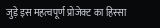जुड़े इस महत्वपूर्ण प्रोजेक्ट का हिस्सा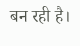बन रही है।